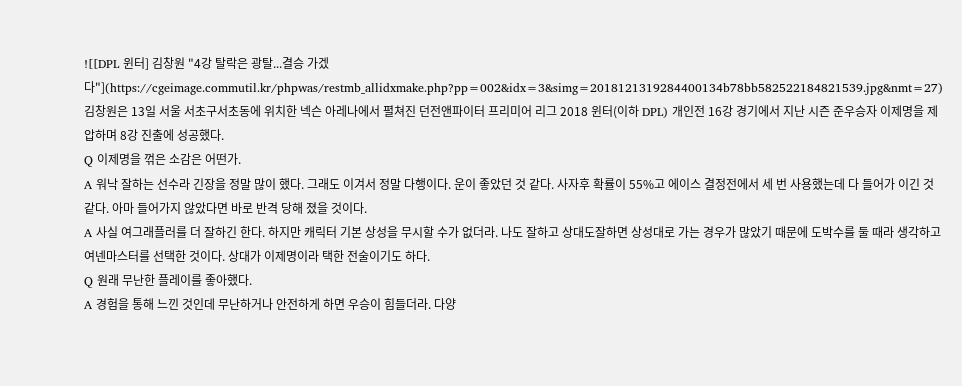![[DPL 윈터] 김창원 "4강 탈락은 광탈...결승 가겠다"](https://cgeimage.commutil.kr/phpwas/restmb_allidxmake.php?pp=002&idx=3&simg=2018121319284400134b78bb582522184821539.jpg&nmt=27)
김창원은 13일 서울 서초구서초동에 위치한 넥슨 아레나에서 펼쳐진 던전앤파이터 프리미어 리그 2018 윈터(이하 DPL) 개인전 16강 경기에서 지난 시즌 준우승자 이제명을 제압하며 8강 진출에 성공했다.
Q 이제명을 꺾은 소감은 어떤가.
A 워낙 잘하는 선수라 긴장을 정말 많이 했다. 그래도 이겨서 정말 다행이다. 운이 좋았던 것 같다. 사자후 확률이 55%고 에이스 결정전에서 세 번 사용했는데 다 들어가 이긴 것 같다. 아마 들어가지 않았다면 바로 반격 당해 졌을 것이다.
A 사실 여그래플러를 더 잘하긴 한다. 하지만 캐릭터 기본 상성을 무시할 수가 없더라. 나도 잘하고 상대도잘하면 상성대로 가는 경우가 많았기 때문에 도박수를 둘 때라 생각하고 여넨마스터를 선택한 것이다. 상대가 이제명이라 택한 전술이기도 하다.
Q 원래 무난한 플레이를 좋아했다.
A 경험을 통해 느낀 것인데 무난하거나 안전하게 하면 우승이 힘들더라. 다양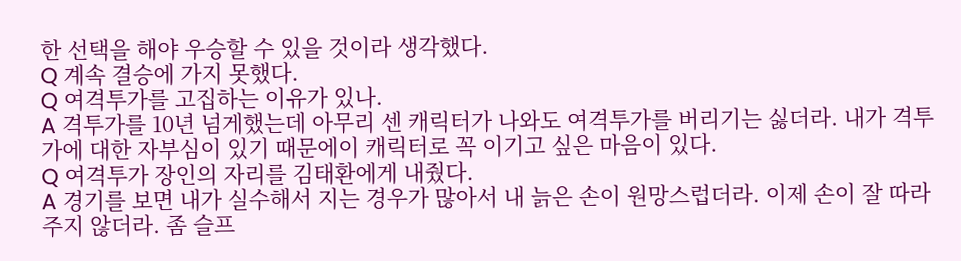한 선택을 해야 우승할 수 있을 것이라 생각했다.
Q 계속 결승에 가지 못했다.
Q 여격투가를 고집하는 이유가 있나.
A 격투가를 10년 넘게했는데 아무리 센 캐릭터가 나와도 여격투가를 버리기는 싫더라. 내가 격투가에 대한 자부심이 있기 때문에이 캐릭터로 꼭 이기고 싶은 마음이 있다.
Q 여격투가 장인의 자리를 김태환에게 내줬다.
A 경기를 보면 내가 실수해서 지는 경우가 많아서 내 늙은 손이 원망스럽더라. 이제 손이 잘 따라주지 않더라. 좀 슬프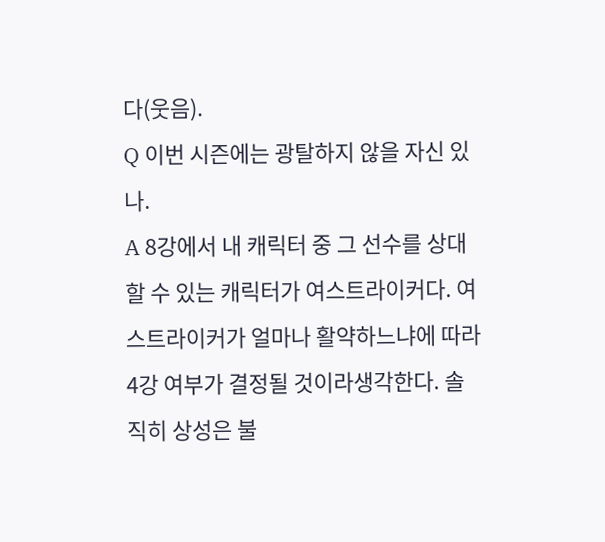다(웃음).
Q 이번 시즌에는 광탈하지 않을 자신 있나.
A 8강에서 내 캐릭터 중 그 선수를 상대할 수 있는 캐릭터가 여스트라이커다. 여스트라이커가 얼마나 활약하느냐에 따라 4강 여부가 결정될 것이라생각한다. 솔직히 상성은 불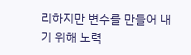리하지만 변수를 만들어 내기 위해 노력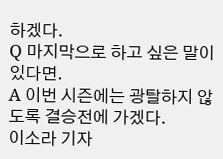하겠다.
Q 마지막으로 하고 싶은 말이 있다면.
A 이번 시즌에는 광탈하지 않도록 결승전에 가겠다.
이소라 기자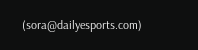(sora@dailyesports.com)